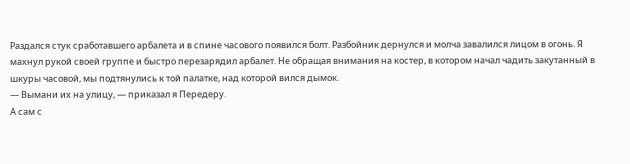Раздался стук сработавшего арбалета и в спине часового появился болт. Разбойник дернулся и молча завалился лицом в огонь. Я махнул рукой своей группе и быстро перезарядил арбалет. Не обращая внимания на костер, в котором начал чадить закутанный в шкуры часовой, мы подтянулись к той палатке, над которой вился дымок.
— Вымани их на улицу, — приказал я Передеру.
А сам с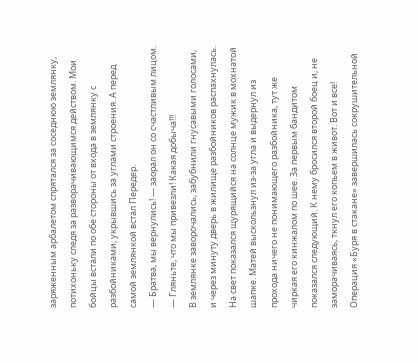заряженным арбалетом спрятался за соседнюю землянку, потихоньку следя за разворачивающимся действом. Мои бойцы встали по обе стороны от входа в землянку с разбойниками, укрывшись за углами строения. А перед самой землянкой встал Передер.
— Братва, мы вернулись! — заорал он со счастливым лицом. — Гляньте, что мы привезли! Какая добыча!!!
В землянке заворочались, забубнили гнусавыми голосами, и через минуту дверь в жилище разбойников распахнулась. На свет показался щурящийся на солнце мужик в мохнатой шапке. Матей выскользнул из-за угла и выдернул из прохода ничего не понимающего разбойника, тут же чиркая его кинжалом по шее. За первым бандитом показался следующий. К нему бросился второй боец и, не заморачиваясь, ткнул его копьем в живот. Вот и все! Операция «Буря в стакане» завершилась сокрушительной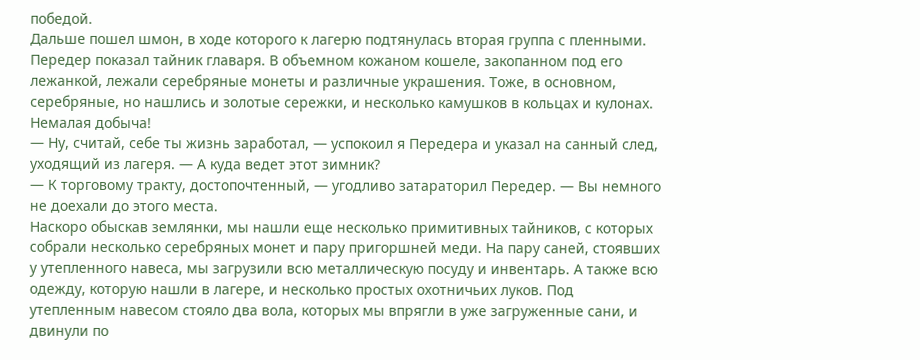победой.
Дальше пошел шмон, в ходе которого к лагерю подтянулась вторая группа с пленными. Передер показал тайник главаря. В объемном кожаном кошеле, закопанном под его лежанкой, лежали серебряные монеты и различные украшения. Тоже, в основном, серебряные, но нашлись и золотые сережки, и несколько камушков в кольцах и кулонах. Немалая добыча!
— Ну, считай, себе ты жизнь заработал, — успокоил я Передера и указал на санный след, уходящий из лагеря. — А куда ведет этот зимник?
— К торговому тракту, достопочтенный, — угодливо затараторил Передер. — Вы немного не доехали до этого места.
Наскоро обыскав землянки, мы нашли еще несколько примитивных тайников, с которых собрали несколько серебряных монет и пару пригоршней меди. На пару саней, стоявших у утепленного навеса, мы загрузили всю металлическую посуду и инвентарь. А также всю одежду, которую нашли в лагере, и несколько простых охотничьих луков. Под утепленным навесом стояло два вола, которых мы впрягли в уже загруженные сани, и двинули по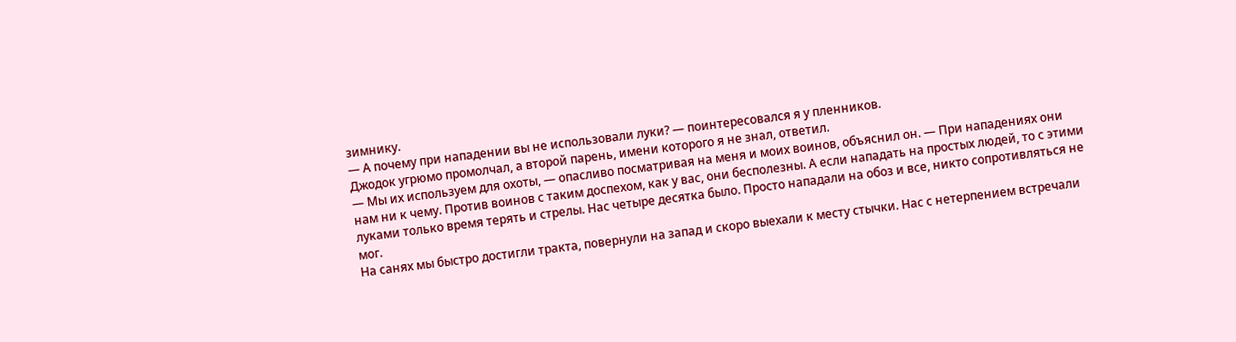зимнику.
— А почему при нападении вы не использовали луки? — поинтересовался я у пленников.
Джодок угрюмо промолчал, а второй парень, имени которого я не знал, ответил.
— Мы их используем для охоты, — опасливо посматривая на меня и моих воинов, объяснил он. — При нападениях они нам ни к чему. Против воинов с таким доспехом, как у вас, они бесполезны. А если нападать на простых людей, то с этими луками только время терять и стрелы. Нас четыре десятка было. Просто нападали на обоз и все, никто сопротивляться не мог.
На санях мы быстро достигли тракта, повернули на запад и скоро выехали к месту стычки. Нас с нетерпением встречали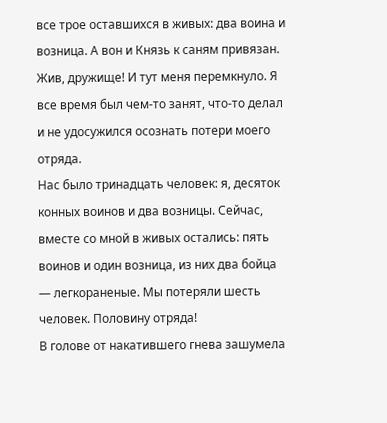все трое оставшихся в живых: два воина и возница. А вон и Князь к саням привязан. Жив, дружище! И тут меня перемкнуло. Я все время был чем-то занят, что-то делал и не удосужился осознать потери моего отряда.
Нас было тринадцать человек: я, десяток конных воинов и два возницы. Сейчас, вместе со мной в живых остались: пять воинов и один возница, из них два бойца — легкораненые. Мы потеряли шесть человек. Половину отряда!
В голове от накатившего гнева зашумела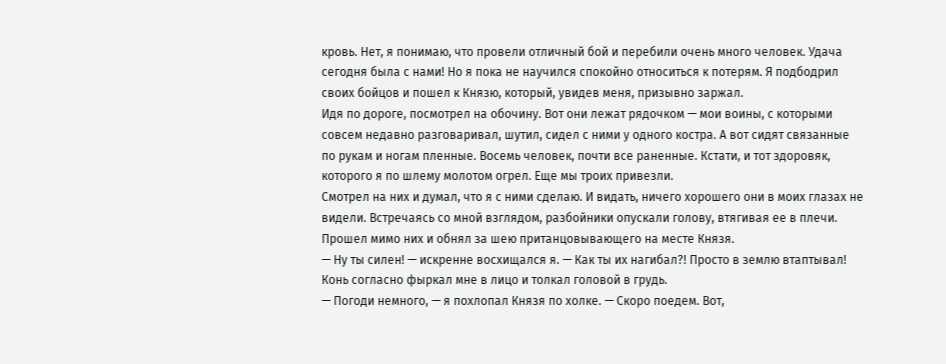кровь. Нет, я понимаю, что провели отличный бой и перебили очень много человек. Удача сегодня была с нами! Но я пока не научился спокойно относиться к потерям. Я подбодрил своих бойцов и пошел к Князю, который, увидев меня, призывно заржал.
Идя по дороге, посмотрел на обочину. Вот они лежат рядочком — мои воины, с которыми совсем недавно разговаривал, шутил, сидел с ними у одного костра. А вот сидят связанные по рукам и ногам пленные. Восемь человек, почти все раненные. Кстати, и тот здоровяк, которого я по шлему молотом огрел. Еще мы троих привезли.
Смотрел на них и думал, что я с ними сделаю. И видать, ничего хорошего они в моих глазах не видели. Встречаясь со мной взглядом, разбойники опускали голову, втягивая ее в плечи. Прошел мимо них и обнял за шею пританцовывающего на месте Князя.
— Ну ты силен! — искренне восхищался я. — Как ты их нагибал?! Просто в землю втаптывал!
Конь согласно фыркал мне в лицо и толкал головой в грудь.
— Погоди немного, — я похлопал Князя по холке. — Скоро поедем. Вот,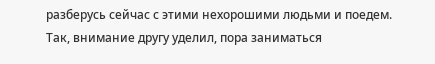разберусь сейчас с этими нехорошими людьми и поедем.
Так, внимание другу уделил, пора заниматься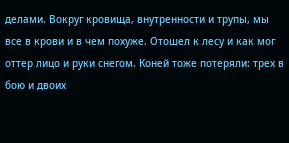делами. Вокруг кровища, внутренности и трупы, мы все в крови и в чем похуже. Отошел к лесу и как мог оттер лицо и руки снегом. Коней тоже потеряли: трех в бою и двоих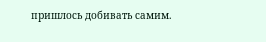пришлось добивать самим.